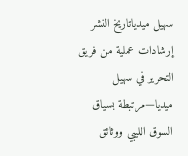سهيل ميدياتاريخ النشر
إرشادات عملية من فريق التحرير في سهيل ميديا—مرتبطة بسياق السوق الليبي ووثائق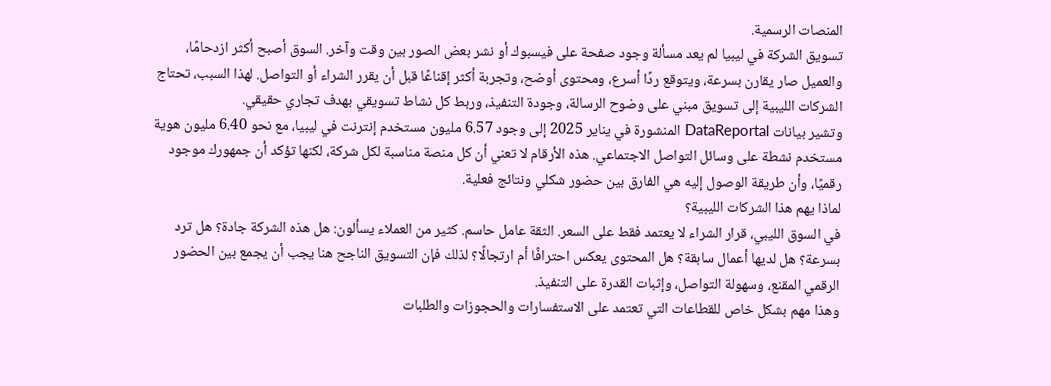المنصات الرسمية.
تسويق الشركة في ليبيا لم يعد مسألة وجود صفحة على فيسبوك أو نشر بعض الصور بين وقت وآخر. السوق أصبح أكثر ازدحامًا، والعميل صار يقارن بسرعة، ويتوقع ردًا أسرع، ومحتوى أوضح، وتجربة أكثر إقناعًا قبل أن يقرر الشراء أو التواصل. لهذا السبب، تحتاج الشركات الليبية إلى تسويق مبني على وضوح الرسالة، وجودة التنفيذ، وربط كل نشاط تسويقي بهدف تجاري حقيقي.
وتشير بيانات DataReportal المنشورة في يناير 2025 إلى وجود 6.57 مليون مستخدم إنترنت في ليبيا، مع نحو 6.40 مليون هوية مستخدم نشطة على وسائل التواصل الاجتماعي. هذه الأرقام لا تعني أن كل منصة مناسبة لكل شركة، لكنها تؤكد أن جمهورك موجود رقميًا، وأن طريقة الوصول إليه هي الفارق بين حضور شكلي ونتائج فعلية.
لماذا يهم هذا الشركات الليبية؟
في السوق الليبي، قرار الشراء لا يعتمد فقط على السعر. الثقة عامل حاسم. كثير من العملاء يسألون: هل هذه الشركة جادة؟ هل ترد بسرعة؟ هل لديها أعمال سابقة؟ هل المحتوى يعكس احترافًا أم ارتجالًا؟ لذلك فإن التسويق الناجح هنا يجب أن يجمع بين الحضور الرقمي المقنع، وسهولة التواصل، وإثبات القدرة على التنفيذ.
وهذا مهم بشكل خاص للقطاعات التي تعتمد على الاستفسارات والحجوزات والطلبات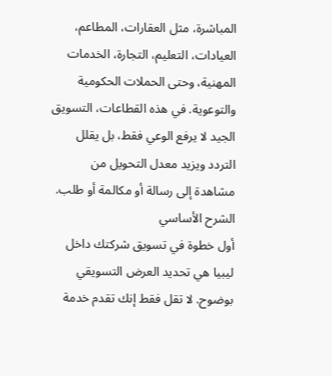المباشرة، مثل العقارات، المطاعم، العيادات، التعليم، التجارة، الخدمات المهنية، وحتى الحملات الحكومية والتوعوية. في هذه القطاعات، التسويق الجيد لا يرفع الوعي فقط، بل يقلل التردد ويزيد معدل التحويل من مشاهدة إلى رسالة أو مكالمة أو طلب.
الشرح الأساسي
أول خطوة في تسويق شركتك داخل ليبيا هي تحديد العرض التسويقي بوضوح. لا تقل فقط إنك تقدم خدمة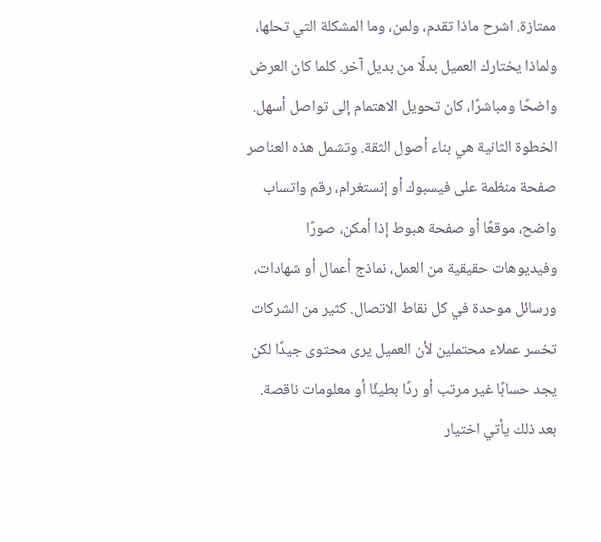ممتازة. اشرح ماذا تقدم، ولمن، وما المشكلة التي تحلها، ولماذا يختارك العميل بدلًا من بديل آخر. كلما كان العرض واضحًا ومباشرًا، كان تحويل الاهتمام إلى تواصل أسهل.
الخطوة الثانية هي بناء أصول الثقة. وتشمل هذه العناصر صفحة منظمة على فيسبوك أو إنستغرام، رقم واتساب واضح، موقعًا أو صفحة هبوط إذا أمكن، صورًا وفيديوهات حقيقية من العمل، نماذج أعمال أو شهادات، ورسائل موحدة في كل نقاط الاتصال. كثير من الشركات تخسر عملاء محتملين لأن العميل يرى محتوى جيدًا لكن يجد حسابًا غير مرتب أو ردًا بطيئًا أو معلومات ناقصة.
بعد ذلك يأتي اختيار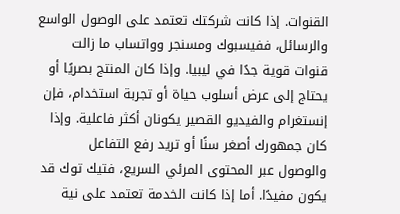القنوات. إذا كانت شركتك تعتمد على الوصول الواسع والرسائل، ففيسبوك ومسنجر وواتساب ما زالت قنوات قوية جدًا في ليبيا. وإذا كان المنتج بصريًا أو يحتاج إلى عرض أسلوب حياة أو تجربة استخدام، فإن إنستغرام والفيديو القصير يكونان أكثر فاعلية. وإذا كان جمهورك أصغر سنًا أو تريد رفع التفاعل والوصول عبر المحتوى المرئي السريع، فتيك توك قد يكون مفيدًا. أما إذا كانت الخدمة تعتمد على نية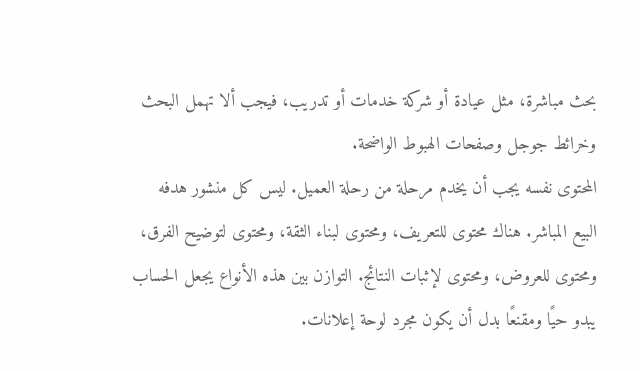بحث مباشرة، مثل عيادة أو شركة خدمات أو تدريب، فيجب ألا تهمل البحث وخرائط جوجل وصفحات الهبوط الواضحة.
المحتوى نفسه يجب أن يخدم مرحلة من رحلة العميل. ليس كل منشور هدفه البيع المباشر. هناك محتوى للتعريف، ومحتوى لبناء الثقة، ومحتوى لتوضيح الفرق، ومحتوى للعروض، ومحتوى لإثبات النتائج. التوازن بين هذه الأنواع يجعل الحساب يبدو حيًا ومقنعًا بدل أن يكون مجرد لوحة إعلانات.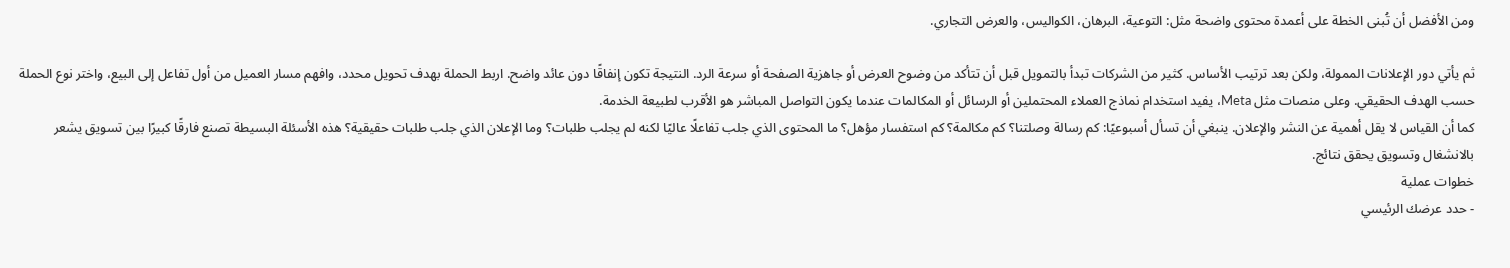ومن الأفضل أن تُبنى الخطة على أعمدة محتوى واضحة مثل: التوعية، البرهان، الكواليس، والعرض التجاري.

ثم يأتي دور الإعلانات الممولة، ولكن بعد ترتيب الأساس. كثير من الشركات تبدأ بالتمويل قبل أن تتأكد من وضوح العرض أو جاهزية الصفحة أو سرعة الرد. النتيجة تكون إنفاقًا دون عائد واضح. اربط الحملة بهدف تحويل محدد، وافهم مسار العميل من أول تفاعل إلى البيع، واختر نوع الحملة حسب الهدف الحقيقي. وعلى منصات مثل Meta، يفيد استخدام نماذج العملاء المحتملين أو الرسائل أو المكالمات عندما يكون التواصل المباشر هو الأقرب لطبيعة الخدمة.
كما أن القياس لا يقل أهمية عن النشر والإعلان. ينبغي أن تسأل أسبوعيًا: كم رسالة وصلتنا؟ كم مكالمة؟ كم استفسار مؤهل؟ ما المحتوى الذي جلب تفاعلًا عاليًا لكنه لم يجلب طلبات؟ وما الإعلان الذي جلب طلبات حقيقية؟ هذه الأسئلة البسيطة تصنع فارقًا كبيرًا بين تسويق يشعر بالانشغال وتسويق يحقق نتائج.
خطوات عملية
- حدد عرضك الرئيسي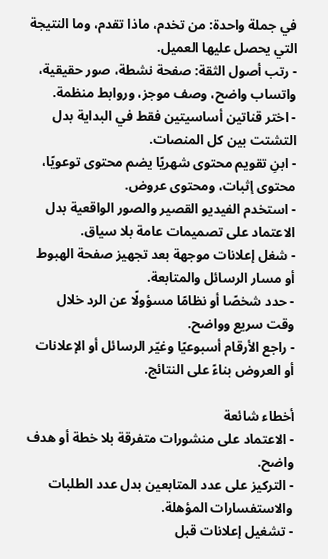في جملة واحدة: من تخدم، ماذا تقدم، وما النتيجة التي يحصل عليها العميل.
- رتب أصول الثقة: صفحة نشطة، صور حقيقية، واتساب واضح، وصف موجز، وروابط منظمة.
- اختر قناتين أساسيتين فقط في البداية بدل التشتت بين كل المنصات.
- ابنِ تقويم محتوى شهريًا يضم محتوى توعويًا، محتوى إثبات، ومحتوى عروض.
- استخدم الفيديو القصير والصور الواقعية بدل الاعتماد على تصميمات عامة بلا سياق.
- شغل إعلانات موجهة بعد تجهيز صفحة الهبوط أو مسار الرسائل والمتابعة.
- حدد شخصًا أو نظامًا مسؤولًا عن الرد خلال وقت سريع وواضح.
- راجع الأرقام أسبوعيًا وغيّر الرسائل أو الإعلانات أو العروض بناءً على النتائج.

أخطاء شائعة
- الاعتماد على منشورات متفرقة بلا خطة أو هدف واضح.
- التركيز على عدد المتابعين بدل عدد الطلبات والاستفسارات المؤهلة.
- تشغيل إعلانات قبل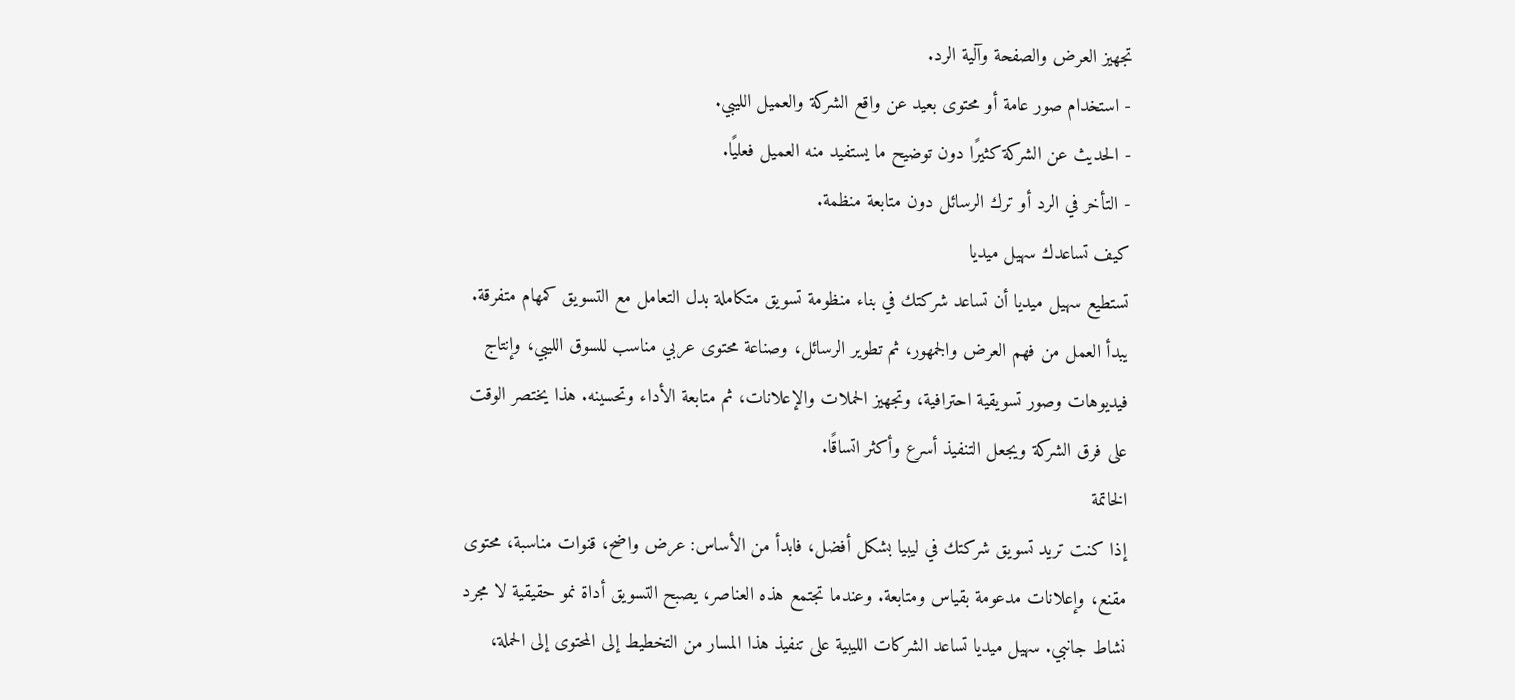تجهيز العرض والصفحة وآلية الرد.
- استخدام صور عامة أو محتوى بعيد عن واقع الشركة والعميل الليبي.
- الحديث عن الشركة كثيرًا دون توضيح ما يستفيد منه العميل فعليًا.
- التأخر في الرد أو ترك الرسائل دون متابعة منظمة.
كيف تساعدك سهيل ميديا
تستطيع سهيل ميديا أن تساعد شركتك في بناء منظومة تسويق متكاملة بدل التعامل مع التسويق كمهام متفرقة. يبدأ العمل من فهم العرض والجمهور، ثم تطوير الرسائل، وصناعة محتوى عربي مناسب للسوق الليبي، وإنتاج فيديوهات وصور تسويقية احترافية، وتجهيز الحملات والإعلانات، ثم متابعة الأداء وتحسينه. هذا يختصر الوقت على فرق الشركة ويجعل التنفيذ أسرع وأكثر اتساقًا.
الخاتمة
إذا كنت تريد تسويق شركتك في ليبيا بشكل أفضل، فابدأ من الأساس: عرض واضح، قنوات مناسبة، محتوى مقنع، وإعلانات مدعومة بقياس ومتابعة. وعندما تجتمع هذه العناصر، يصبح التسويق أداة نمو حقيقية لا مجرد نشاط جانبي. سهيل ميديا تساعد الشركات الليبية على تنفيذ هذا المسار من التخطيط إلى المحتوى إلى الحملة،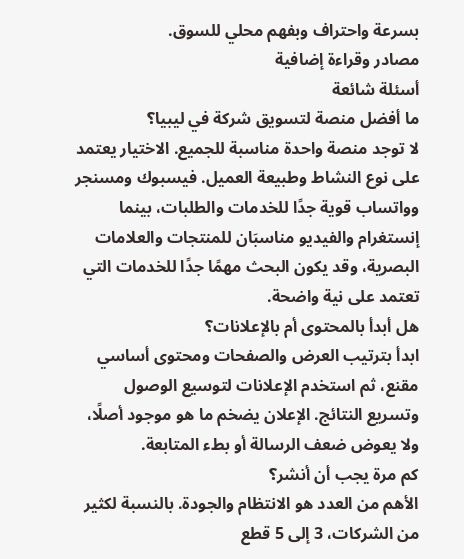بسرعة واحتراف وبفهم محلي للسوق.
مصادر وقراءة إضافية
أسئلة شائعة
ما أفضل منصة لتسويق شركة في ليبيا؟
لا توجد منصة واحدة مناسبة للجميع. الاختيار يعتمد على نوع النشاط وطبيعة العميل. فيسبوك ومسنجر وواتساب قوية جدًا للخدمات والطلبات، بينما إنستغرام والفيديو مناسبَان للمنتجات والعلامات البصرية، وقد يكون البحث مهمًا جدًا للخدمات التي تعتمد على نية واضحة.
هل أبدأ بالمحتوى أم بالإعلانات؟
ابدأ بترتيب العرض والصفحات ومحتوى أساسي مقنع، ثم استخدم الإعلانات لتوسيع الوصول وتسريع النتائج. الإعلان يضخم ما هو موجود أصلًا، ولا يعوض ضعف الرسالة أو بطء المتابعة.
كم مرة يجب أن أنشر؟
الأهم من العدد هو الانتظام والجودة. بالنسبة لكثير من الشركات، 3 إلى 5 قطع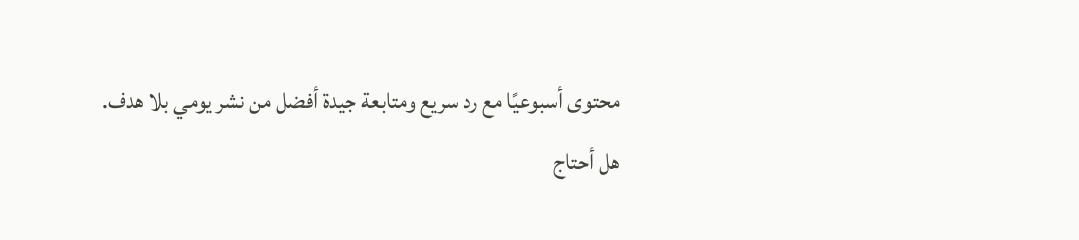محتوى أسبوعيًا مع رد سريع ومتابعة جيدة أفضل من نشر يومي بلا هدف.
هل أحتاج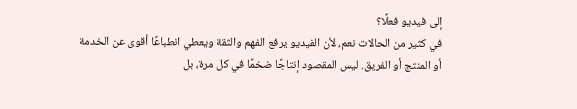إلى فيديو فعلًا؟
في كثير من الحالات نعم، لأن الفيديو يرفع الفهم والثقة ويعطي انطباعًا أقوى عن الخدمة أو المنتج أو الفريق. ليس المقصود إنتاجًا ضخمًا في كل مرة، بل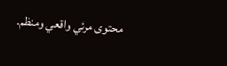محتوى مرئي واقعي ومنظم.